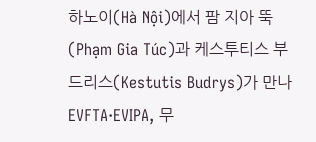하노이(Hà Nội)에서 팜 지아 뚝(Phạm Gia Túc)과 케스투티스 부드리스(Kestutis Budrys)가 만나 EVFTA·EVIPA, 무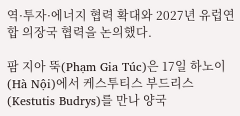역·투자·에너지 협력 확대와 2027년 유럽연합 의장국 협력을 논의했다.

팜 지아 뚝(Phạm Gia Túc)은 17일 하노이(Hà Nội)에서 케스투티스 부드리스(Kestutis Budrys)를 만나 양국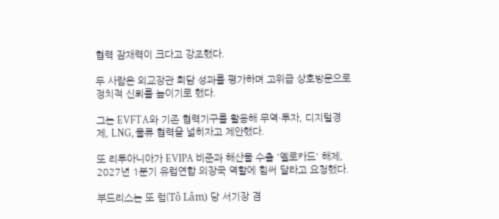협력 잠재력이 크다고 강조했다.

두 사람은 외교장관 회담 성과를 평가하며 고위급 상호방문으로 정치적 신뢰를 높이기로 했다.

그는 EVFTA와 기존 협력기구를 활용해 무역·투자, 디지털경제, LNG, 물류 협력을 넓히자고 제안했다.

또 리투아니아가 EVIPA 비준과 해산물 수출 '옐로카드' 해제, 2027년 1분기 유럽연합 의장국 역할에 힘써 달라고 요청했다.

부드리스는 또 럼(Tô Lâm) 당 서기장 겸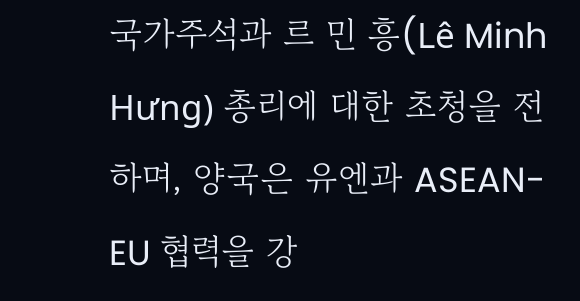국가주석과 르 민 흥(Lê Minh Hưng) 총리에 대한 초청을 전하며, 양국은 유엔과 ASEAN-EU 협력을 강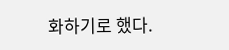화하기로 했다.